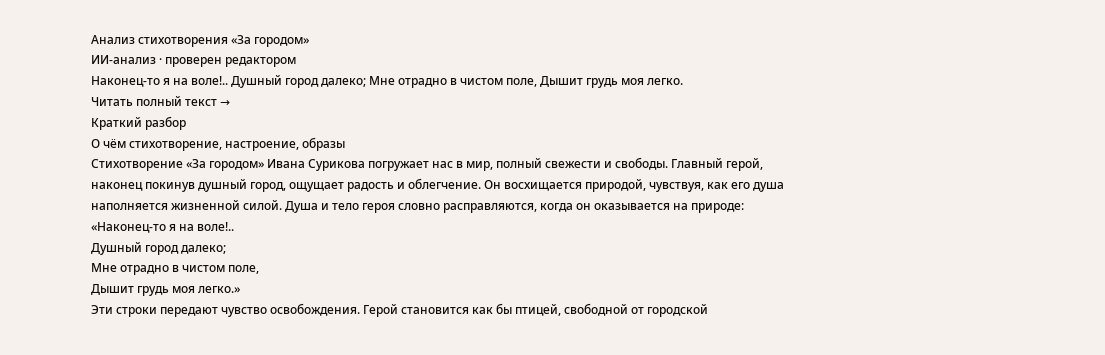Анализ стихотворения «За городом»
ИИ-анализ · проверен редактором
Наконец-то я на воле!.. Душный город далеко; Мне отрадно в чистом поле, Дышит грудь моя легко.
Читать полный текст →
Краткий разбор
О чём стихотворение, настроение, образы
Стихотворение «За городом» Ивана Сурикова погружает нас в мир, полный свежести и свободы. Главный герой, наконец покинув душный город, ощущает радость и облегчение. Он восхищается природой, чувствуя, как его душа наполняется жизненной силой. Душа и тело героя словно расправляются, когда он оказывается на природе:
«Наконец-то я на воле!..
Душный город далеко;
Мне отрадно в чистом поле,
Дышит грудь моя легко.»
Эти строки передают чувство освобождения. Герой становится как бы птицей, свободной от городской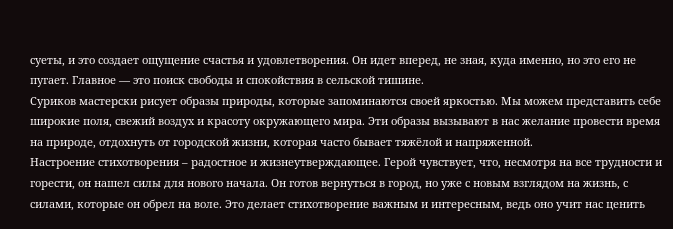суеты, и это создает ощущение счастья и удовлетворения. Он идет вперед, не зная, куда именно, но это его не пугает. Главное — это поиск свободы и спокойствия в сельской тишине.
Суриков мастерски рисует образы природы, которые запоминаются своей яркостью. Мы можем представить себе широкие поля, свежий воздух и красоту окружающего мира. Эти образы вызывают в нас желание провести время на природе, отдохнуть от городской жизни, которая часто бывает тяжёлой и напряженной.
Настроение стихотворения – радостное и жизнеутверждающее. Герой чувствует, что, несмотря на все трудности и горести, он нашел силы для нового начала. Он готов вернуться в город, но уже с новым взглядом на жизнь, с силами, которые он обрел на воле. Это делает стихотворение важным и интересным, ведь оно учит нас ценить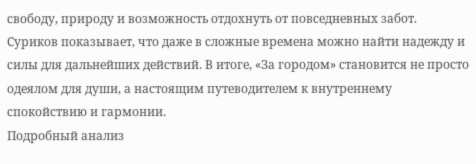свободу, природу и возможность отдохнуть от повседневных забот.
Суриков показывает, что даже в сложные времена можно найти надежду и силы для дальнейших действий. В итоге, «За городом» становится не просто одеялом для души, а настоящим путеводителем к внутреннему спокойствию и гармонии.
Подробный анализ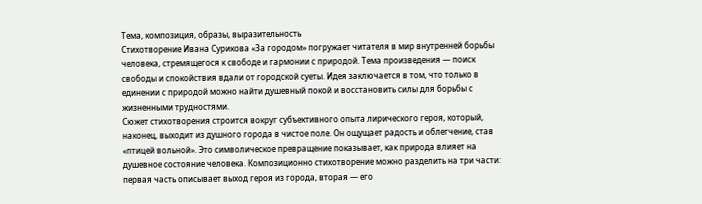Тема, композиция, образы, выразительность
Стихотворение Ивана Сурикова «За городом» погружает читателя в мир внутренней борьбы человека, стремящегося к свободе и гармонии с природой. Тема произведения — поиск свободы и спокойствия вдали от городской суеты. Идея заключается в том, что только в единении с природой можно найти душевный покой и восстановить силы для борьбы с жизненными трудностями.
Сюжет стихотворения строится вокруг субъективного опыта лирического героя, который, наконец, выходит из душного города в чистое поле. Он ощущает радость и облегчение, став «птицей вольной». Это символическое превращение показывает, как природа влияет на душевное состояние человека. Композиционно стихотворение можно разделить на три части: первая часть описывает выход героя из города, вторая — его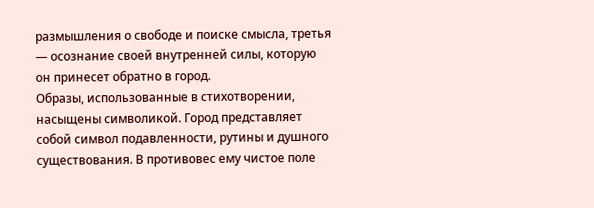размышления о свободе и поиске смысла, третья — осознание своей внутренней силы, которую он принесет обратно в город.
Образы, использованные в стихотворении, насыщены символикой. Город представляет собой символ подавленности, рутины и душного существования. В противовес ему чистое поле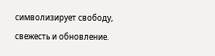символизирует свободу, свежесть и обновление.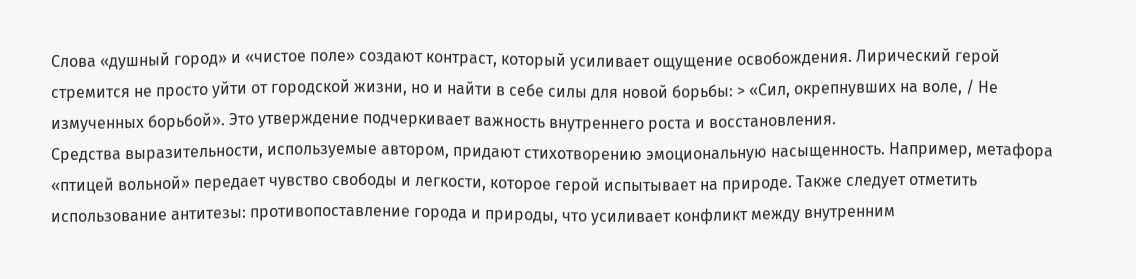Слова «душный город» и «чистое поле» создают контраст, который усиливает ощущение освобождения. Лирический герой стремится не просто уйти от городской жизни, но и найти в себе силы для новой борьбы: > «Сил, окрепнувших на воле, / Не измученных борьбой». Это утверждение подчеркивает важность внутреннего роста и восстановления.
Средства выразительности, используемые автором, придают стихотворению эмоциональную насыщенность. Например, метафора «птицей вольной» передает чувство свободы и легкости, которое герой испытывает на природе. Также следует отметить использование антитезы: противопоставление города и природы, что усиливает конфликт между внутренним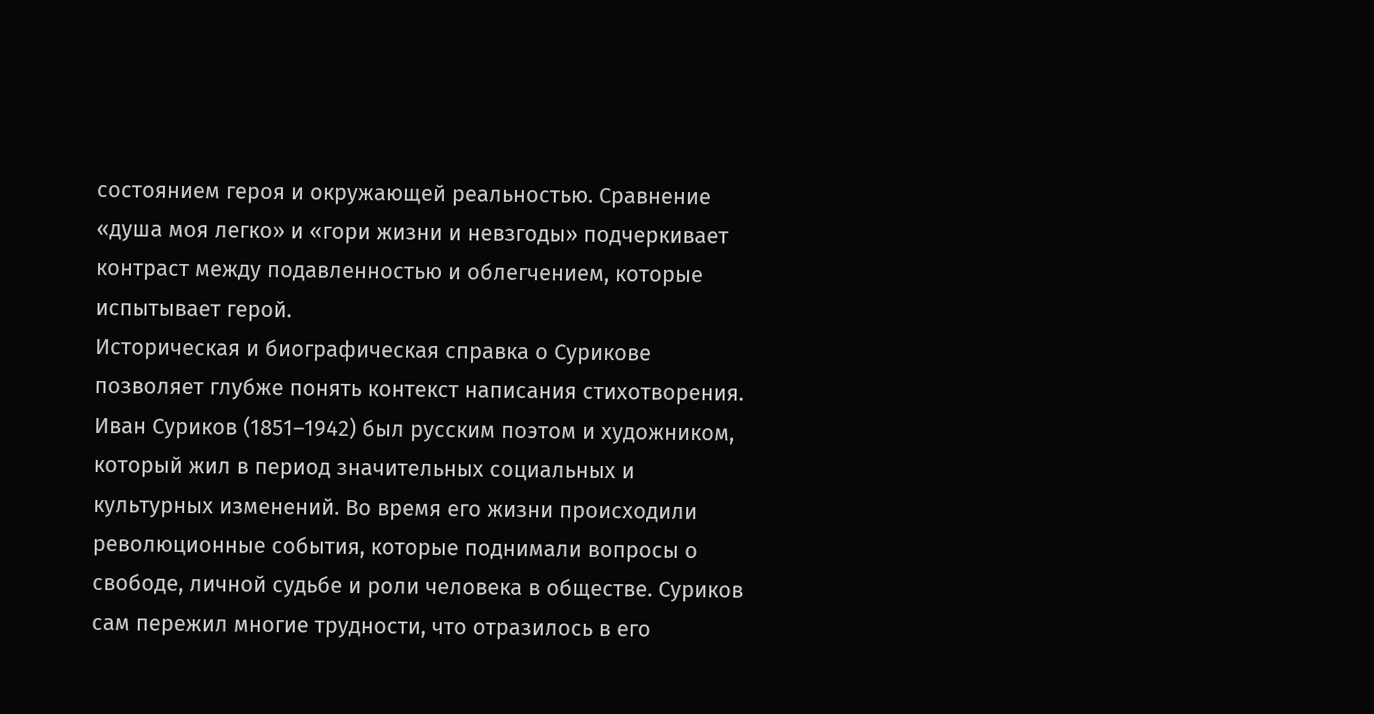состоянием героя и окружающей реальностью. Сравнение «душа моя легко» и «гори жизни и невзгоды» подчеркивает контраст между подавленностью и облегчением, которые испытывает герой.
Историческая и биографическая справка о Сурикове позволяет глубже понять контекст написания стихотворения. Иван Суриков (1851–1942) был русским поэтом и художником, который жил в период значительных социальных и культурных изменений. Во время его жизни происходили революционные события, которые поднимали вопросы о свободе, личной судьбе и роли человека в обществе. Суриков сам пережил многие трудности, что отразилось в его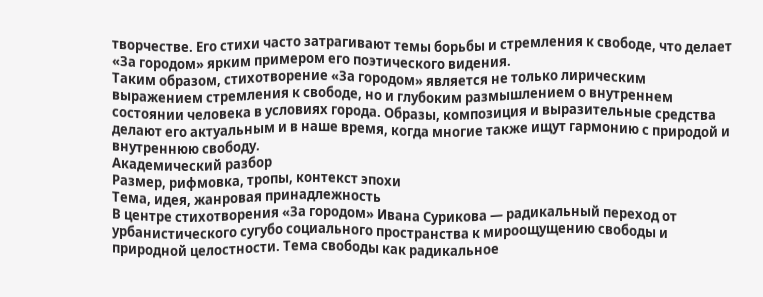творчестве. Его стихи часто затрагивают темы борьбы и стремления к свободе, что делает «За городом» ярким примером его поэтического видения.
Таким образом, стихотворение «За городом» является не только лирическим выражением стремления к свободе, но и глубоким размышлением о внутреннем состоянии человека в условиях города. Образы, композиция и выразительные средства делают его актуальным и в наше время, когда многие также ищут гармонию с природой и внутреннюю свободу.
Академический разбор
Размер, рифмовка, тропы, контекст эпохи
Тема, идея, жанровая принадлежность
В центре стихотворения «За городом» Ивана Сурикова — радикальный переход от урбанистического сугубо социального пространства к мироощущению свободы и природной целостности. Тема свободы как радикальное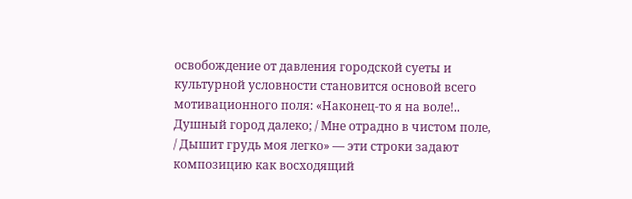освобождение от давления городской суеты и культурной условности становится основой всего мотивационного поля: «Наконец-то я на воле!.. Душный город далеко; / Мне отрадно в чистом поле, / Дышит грудь моя легко» — эти строки задают композицию как восходящий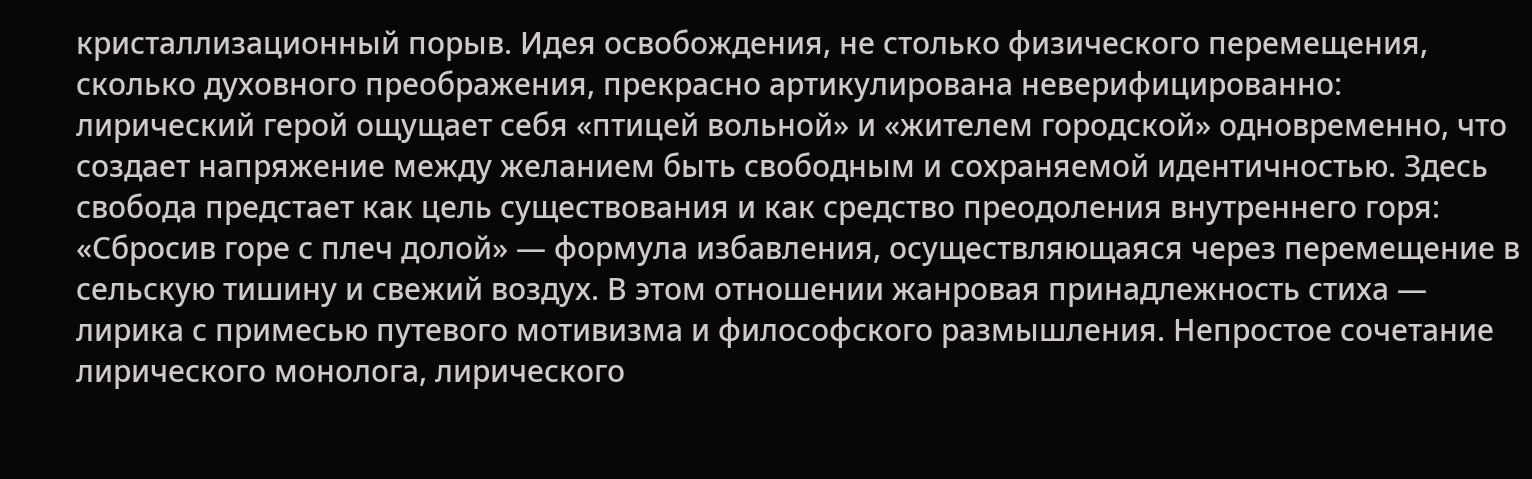кристаллизационный порыв. Идея освобождения, не столько физического перемещения, сколько духовного преображения, прекрасно артикулирована неверифицированно: лирический герой ощущает себя «птицей вольной» и «жителем городской» одновременно, что создает напряжение между желанием быть свободным и сохраняемой идентичностью. Здесь свобода предстает как цель существования и как средство преодоления внутреннего горя: «Сбросив горе с плеч долой» — формула избавления, осуществляющаяся через перемещение в сельскую тишину и свежий воздух. В этом отношении жанровая принадлежность стиха — лирика с примесью путевого мотивизма и философского размышления. Непростое сочетание лирического монолога, лирического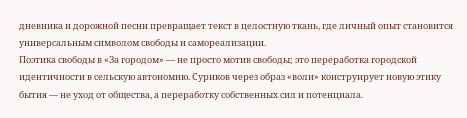дневника и дорожной песни превращает текст в целостную ткань, где личный опыт становится универсальным символом свободы и самореализации.
Поэтика свободы в «За городом» — не просто мотив свободы; это переработка городской идентичности в сельскую автономию. Суриков через образ «воли» конструирует новую этику бытия — не уход от общества, а переработку собственных сил и потенциала.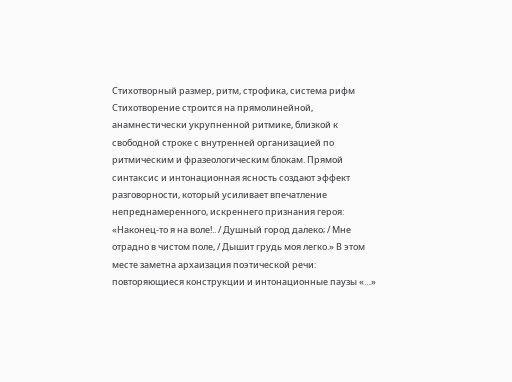Стихотворный размер, ритм, строфика, система рифм
Стихотворение строится на прямолинейной, анамнестически укрупненной ритмике, близкой к свободной строке с внутренней организацией по ритмическим и фразеологическим блокам. Прямой синтаксис и интонационная ясность создают эффект разговорности, который усиливает впечатление непреднамеренного, искреннего признания героя: «Наконец-то я на воле!.. / Душный город далеко; / Мне отрадно в чистом поле, / Дышит грудь моя легко.» В этом месте заметна архаизация поэтической речи: повторяющиеся конструкции и интонационные паузы «…»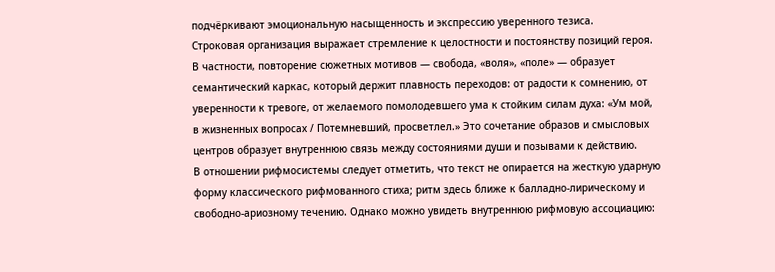подчёркивают эмоциональную насыщенность и экспрессию уверенного тезиса.
Строковая организация выражает стремление к целостности и постоянству позиций героя. В частности, повторение сюжетных мотивов — свобода, «воля», «поле» — образует семантический каркас, который держит плавность переходов: от радости к сомнению, от уверенности к тревоге, от желаемого помолодевшего ума к стойким силам духа: «Ум мой, в жизненных вопросах / Потемневший, просветлел.» Это сочетание образов и смысловых центров образует внутреннюю связь между состояниями души и позывами к действию.
В отношении рифмосистемы следует отметить, что текст не опирается на жесткую ударную форму классического рифмованного стиха; ритм здесь ближе к балладно-лирическому и свободно-ариозному течению. Однако можно увидеть внутреннюю рифмовую ассоциацию: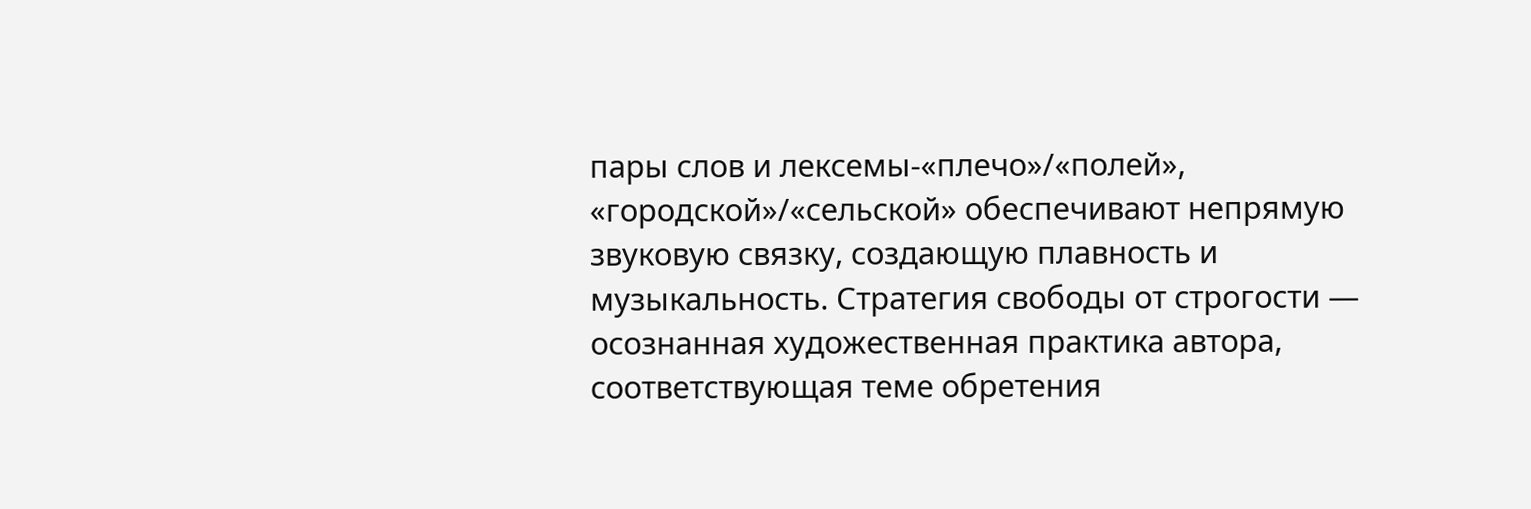пары слов и лексемы-«плечо»/«полей», «городской»/«сельской» обеспечивают непрямую звуковую связку, создающую плавность и музыкальность. Стратегия свободы от строгости — осознанная художественная практика автора, соответствующая теме обретения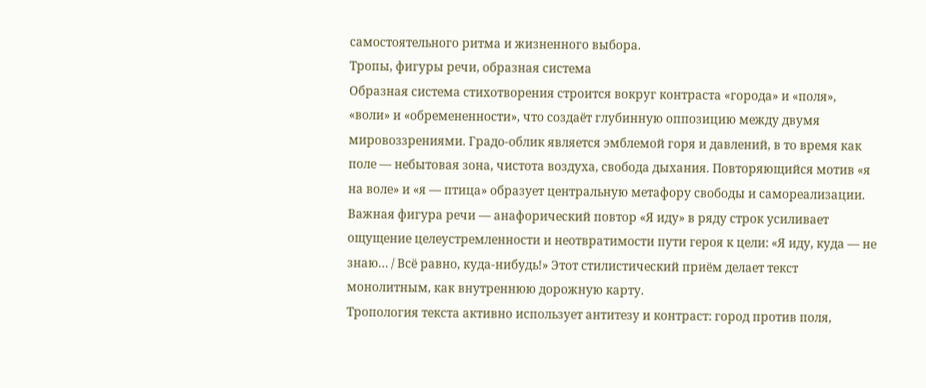самостоятельного ритма и жизненного выбора.
Тропы, фигуры речи, образная система
Образная система стихотворения строится вокруг контраста «города» и «поля», «воли» и «обремененности», что создаёт глубинную оппозицию между двумя мировоззрениями. Градо-облик является эмблемой горя и давлений, в то время как поле — небытовая зона, чистота воздуха, свобода дыхания. Повторяющийся мотив «я на воле» и «я — птица» образует центральную метафору свободы и самореализации. Важная фигура речи — анафорический повтор «Я иду» в ряду строк усиливает ощущение целеустремленности и неотвратимости пути героя к цели: «Я иду, куда — не знаю… / Всё равно, куда-нибудь!» Этот стилистический приём делает текст монолитным, как внутреннюю дорожную карту.
Тропология текста активно использует антитезу и контраст: город против поля,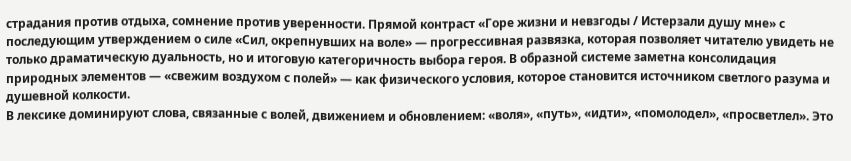страдания против отдыха, сомнение против уверенности. Прямой контраст «Горе жизни и невзгоды / Истерзали душу мне» с последующим утверждением о силе «Сил, окрепнувших на воле» — прогрессивная развязка, которая позволяет читателю увидеть не только драматическую дуальность, но и итоговую категоричность выбора героя. В образной системе заметна консолидация природных элементов — «свежим воздухом с полей» — как физического условия, которое становится источником светлого разума и душевной колкости.
В лексике доминируют слова, связанные с волей, движением и обновлением: «воля», «путь», «идти», «помолодел», «просветлел». Это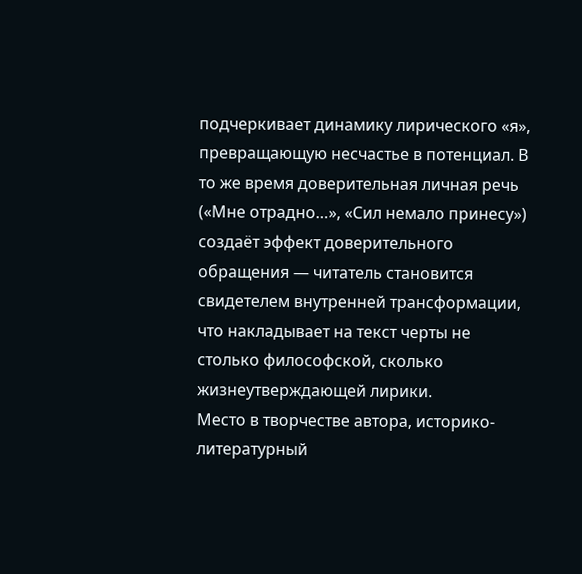подчеркивает динамику лирического «я», превращающую несчастье в потенциал. В то же время доверительная личная речь («Мне отрадно…», «Сил немало принесу») создаёт эффект доверительного обращения — читатель становится свидетелем внутренней трансформации, что накладывает на текст черты не столько философской, сколько жизнеутверждающей лирики.
Место в творчестве автора, историко-литературный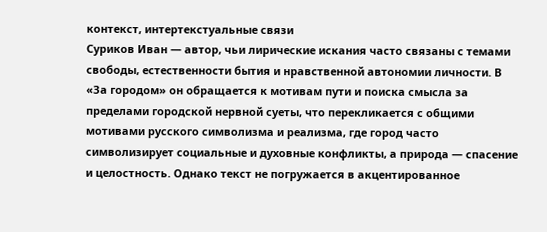контекст, интертекстуальные связи
Суриков Иван — автор, чьи лирические искания часто связаны с темами свободы, естественности бытия и нравственной автономии личности. В «За городом» он обращается к мотивам пути и поиска смысла за пределами городской нервной суеты, что перекликается с общими мотивами русского символизма и реализма, где город часто символизирует социальные и духовные конфликты, а природа — спасение и целостность. Однако текст не погружается в акцентированное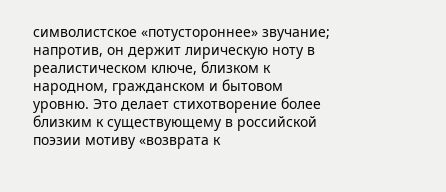символистское «потустороннее» звучание; напротив, он держит лирическую ноту в реалистическом ключе, близком к народном, гражданском и бытовом уровню. Это делает стихотворение более близким к существующему в российской поэзии мотиву «возврата к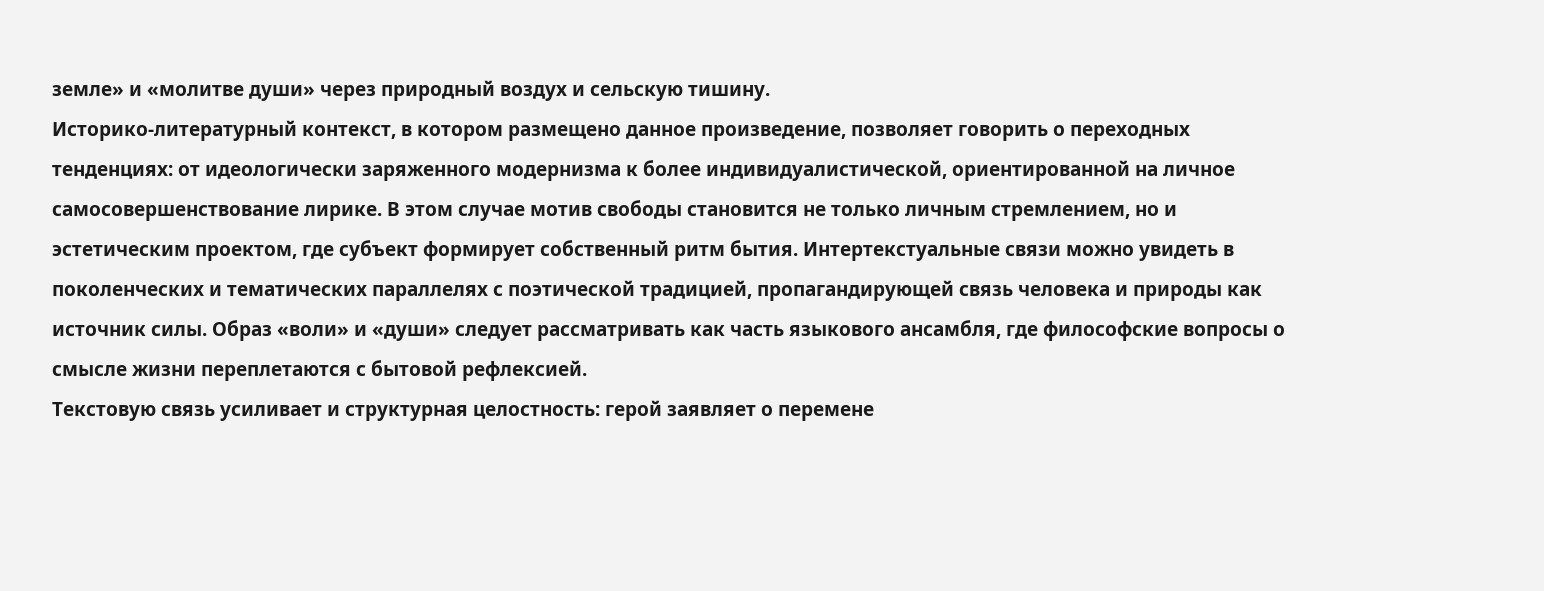земле» и «молитве души» через природный воздух и сельскую тишину.
Историко-литературный контекст, в котором размещено данное произведение, позволяет говорить о переходных тенденциях: от идеологически заряженного модернизма к более индивидуалистической, ориентированной на личное самосовершенствование лирике. В этом случае мотив свободы становится не только личным стремлением, но и эстетическим проектом, где субъект формирует собственный ритм бытия. Интертекстуальные связи можно увидеть в поколенческих и тематических параллелях с поэтической традицией, пропагандирующей связь человека и природы как источник силы. Образ «воли» и «души» следует рассматривать как часть языкового ансамбля, где философские вопросы о смысле жизни переплетаются с бытовой рефлексией.
Текстовую связь усиливает и структурная целостность: герой заявляет о перемене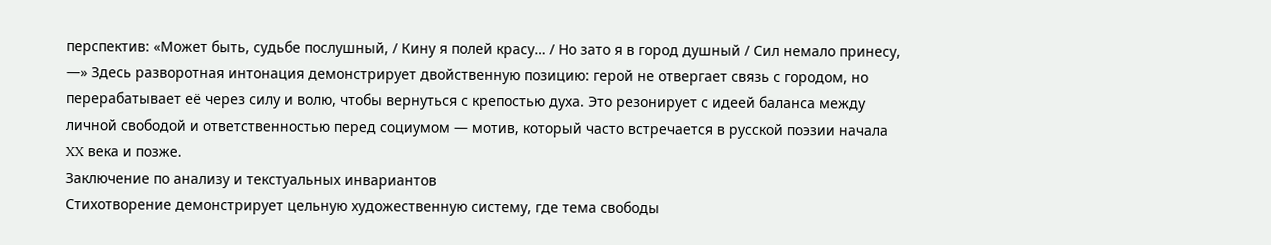перспектив: «Может быть, судьбе послушный, / Кину я полей красу… / Но зато я в город душный / Сил немало принесу, —» Здесь разворотная интонация демонстрирует двойственную позицию: герой не отвергает связь с городом, но перерабатывает её через силу и волю, чтобы вернуться с крепостью духа. Это резонирует с идеей баланса между личной свободой и ответственностью перед социумом — мотив, который часто встречается в русской поэзии начала XX века и позже.
Заключение по анализу и текстуальных инвариантов
Стихотворение демонстрирует цельную художественную систему, где тема свободы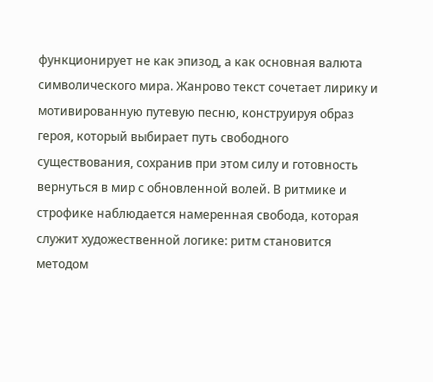функционирует не как эпизод, а как основная валюта символического мира. Жанрово текст сочетает лирику и мотивированную путевую песню, конструируя образ героя, который выбирает путь свободного существования, сохранив при этом силу и готовность вернуться в мир с обновленной волей. В ритмике и строфике наблюдается намеренная свобода, которая служит художественной логике: ритм становится методом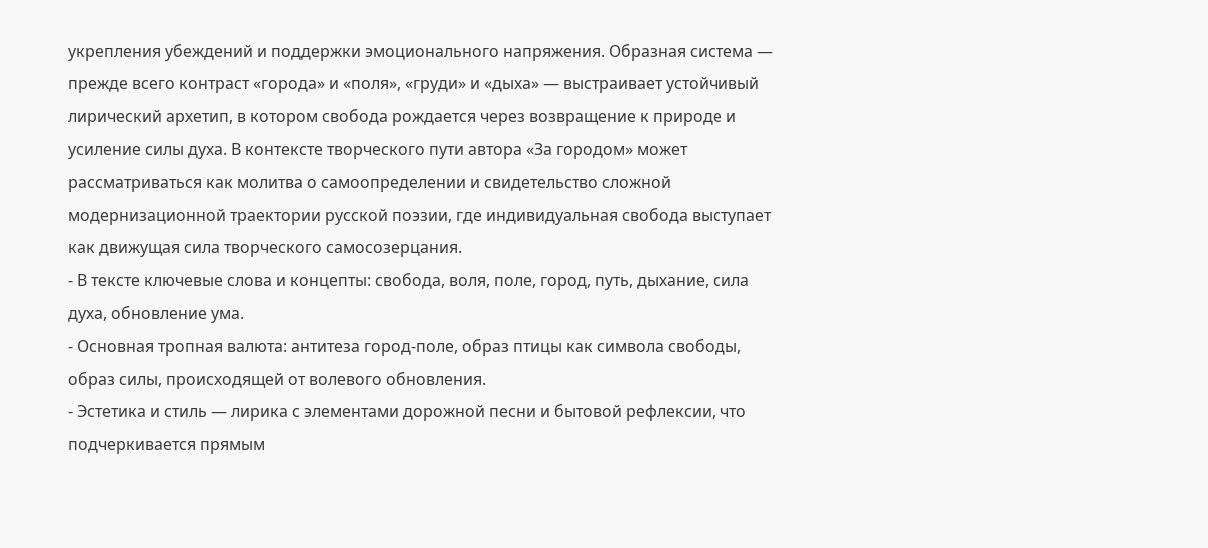укрепления убеждений и поддержки эмоционального напряжения. Образная система — прежде всего контраст «города» и «поля», «груди» и «дыха» — выстраивает устойчивый лирический архетип, в котором свобода рождается через возвращение к природе и усиление силы духа. В контексте творческого пути автора «За городом» может рассматриваться как молитва о самоопределении и свидетельство сложной модернизационной траектории русской поэзии, где индивидуальная свобода выступает как движущая сила творческого самосозерцания.
- В тексте ключевые слова и концепты: свобода, воля, поле, город, путь, дыхание, сила духа, обновление ума.
- Основная тропная валюта: антитеза город-поле, образ птицы как символа свободы, образ силы, происходящей от волевого обновления.
- Эстетика и стиль — лирика с элементами дорожной песни и бытовой рефлексии, что подчеркивается прямым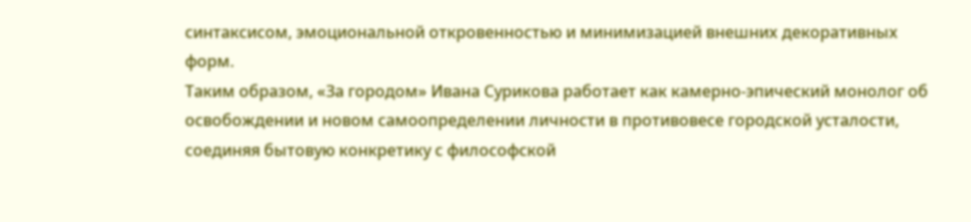синтаксисом, эмоциональной откровенностью и минимизацией внешних декоративных форм.
Таким образом, «За городом» Ивана Сурикова работает как камерно-эпический монолог об освобождении и новом самоопределении личности в противовесе городской усталости, соединяя бытовую конкретику с философской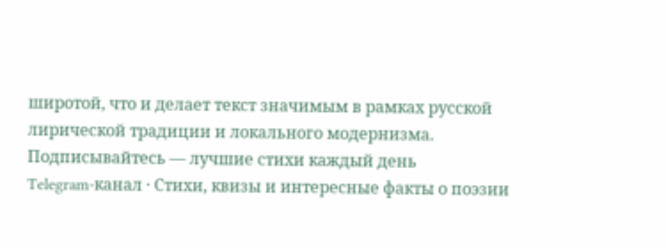широтой, что и делает текст значимым в рамках русской лирической традиции и локального модернизма.
Подписывайтесь — лучшие стихи каждый день
Telegram-канал · Стихи, квизы и интересные факты о поэзии